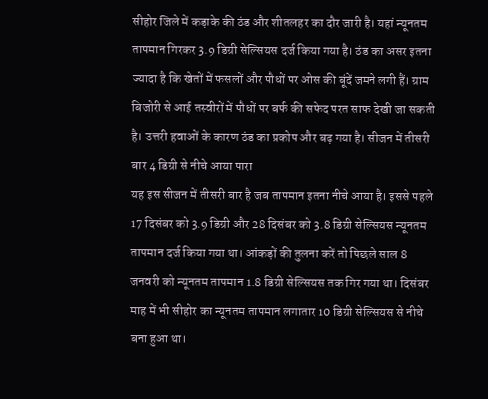सीहोर जिले में कड़ाके की ठंड और शीतलहर का दौर जारी है। यहां न्यूनतम तापमान गिरकर 3.9 डिग्री सेल्सियस दर्ज किया गया है। ठंड का असर इतना ज्यादा है कि खेतों में फसलों और पौधों पर ओस की बूंदें जमने लगी हैं। ग्राम बिजोरी से आई तस्वीरों में पौधों पर बर्फ की सफेद परत साफ देखी जा सकती है। उत्तरी हवाओं के कारण ठंड का प्रकोप और बढ़ गया है। सीजन में तीसरी बार 4 डिग्री से नीचे आया पारा
यह इस सीजन में तीसरी बार है जब तापमान इतना नीचे आया है। इससे पहले 17 दिसंबर को 3.9 डिग्री और 28 दिसंबर को 3.8 डिग्री सेल्सियस न्यूनतम तापमान दर्ज किया गया था। आंकड़ों की तुलना करें तो पिछले साल 8 जनवरी को न्यूनतम तापमान 1.8 डिग्री सेल्सियस तक गिर गया था। दिसंबर माह में भी सीहोर का न्यूनतम तापमान लगातार 10 डिग्री सेल्सियस से नीचे बना हुआ था।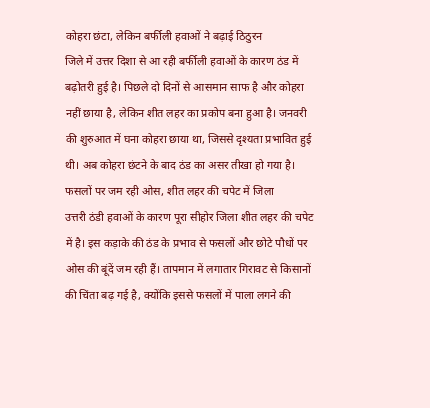कोहरा छंटा, लेकिन बर्फीली हवाओं ने बढ़ाई ठिठुरन
जिले में उत्तर दिशा से आ रही बर्फीली हवाओं के कारण ठंड में बढ़ोतरी हुई है। पिछले दो दिनों से आसमान साफ है और कोहरा नहीं छाया है, लेकिन शीत लहर का प्रकोप बना हुआ है। जनवरी की शुरुआत में घना कोहरा छाया था, जिससे दृश्यता प्रभावित हुई थी। अब कोहरा छंटने के बाद ठंड का असर तीखा हो गया है। फसलों पर जम रही ओस, शीत लहर की चपेट में जिला
उत्तरी ठंडी हवाओं के कारण पूरा सीहोर जिला शीत लहर की चपेट में है। इस कड़ाके की ठंड के प्रभाव से फसलों और छोटे पौधों पर ओस की बूंदें जम रही हैं। तापमान में लगातार गिरावट से किसानों की चिंता बढ़ गई है, क्योंकि इससे फसलों में पाला लगने की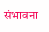संभावना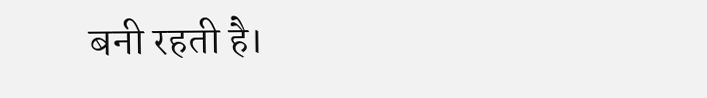बनी रहती है।